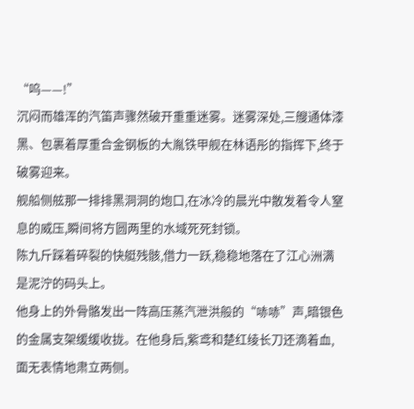“呜——!”
沉闷而雄浑的汽笛声骤然破开重重迷雾。迷雾深处,三艘通体漆黑、包裹着厚重合金钢板的大胤铁甲舰在林语彤的指挥下,终于破雾迎来。
舰船侧舷那一排排黑洞洞的炮口,在冰冷的晨光中散发着令人窒息的威压,瞬间将方圆两里的水域死死封锁。
陈九斤踩着碎裂的快艇残骸,借力一跃,稳稳地落在了江心洲满是泥泞的码头上。
他身上的外骨骼发出一阵高压蒸汽泄洪般的“哧哧”声,暗银色的金属支架缓缓收拢。在他身后,紫鸢和楚红绫长刀还滴着血,面无表情地肃立两侧。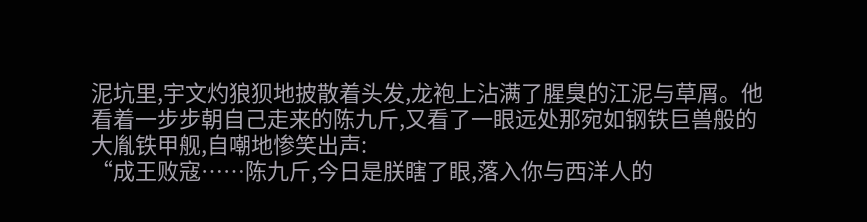泥坑里,宇文灼狼狈地披散着头发,龙袍上沾满了腥臭的江泥与草屑。他看着一步步朝自己走来的陈九斤,又看了一眼远处那宛如钢铁巨兽般的大胤铁甲舰,自嘲地惨笑出声:
“成王败寇……陈九斤,今日是朕瞎了眼,落入你与西洋人的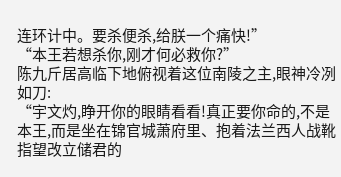连环计中。要杀便杀,给朕一个痛快!”
“本王若想杀你,刚才何必救你?”
陈九斤居高临下地俯视着这位南陵之主,眼神冷冽如刀:
“宇文灼,睁开你的眼睛看看!真正要你命的,不是本王,而是坐在锦官城萧府里、抱着法兰西人战靴指望改立储君的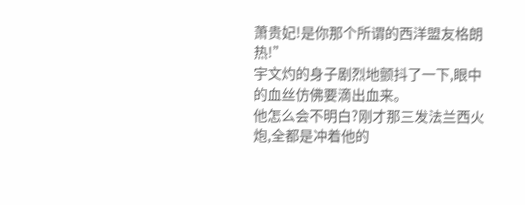萧贵妃!是你那个所谓的西洋盟友格朗热!”
宇文灼的身子剧烈地颤抖了一下,眼中的血丝仿佛要滴出血来。
他怎么会不明白?刚才那三发法兰西火炮,全都是冲着他的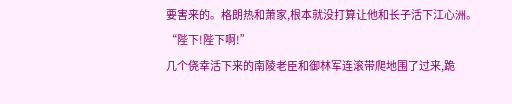要害来的。格朗热和萧家,根本就没打算让他和长子活下江心洲。
“陛下!陛下啊!”
几个侥幸活下来的南陵老臣和御林军连滚带爬地围了过来,跪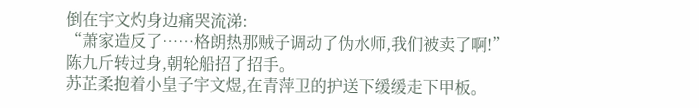倒在宇文灼身边痛哭流涕:
“萧家造反了……格朗热那贼子调动了伪水师,我们被卖了啊!”
陈九斤转过身,朝轮船招了招手。
苏芷柔抱着小皇子宇文煜,在青萍卫的护送下缓缓走下甲板。